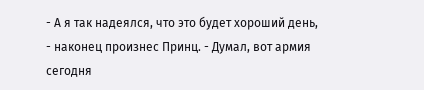- А я так надеялся, что это будет хороший день, - наконец произнес Принц. - Думал, вот армия сегодня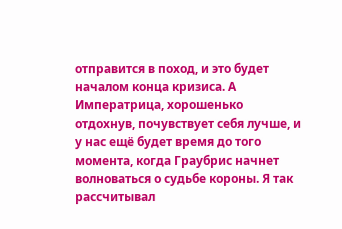отправится в поход, и это будет началом конца кризиса. А Императрица, хорошенько отдохнув, почувствует себя лучше, и у нас ещё будет время до того момента, когда Граубрис начнет волноваться о судьбе короны. Я так рассчитывал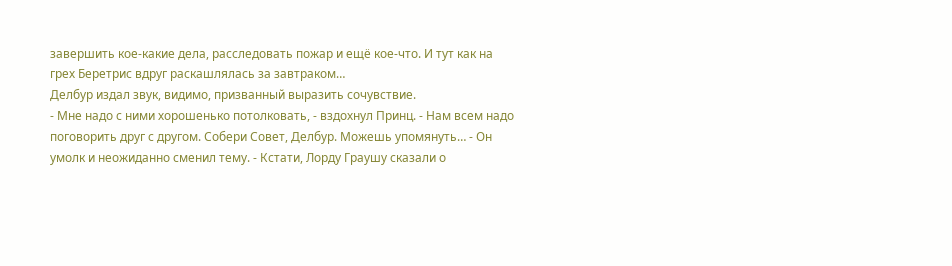завершить кое-какие дела, расследовать пожар и ещё кое-что. И тут как на грех Беретрис вдруг раскашлялась за завтраком…
Делбур издал звук, видимо, призванный выразить сочувствие.
- Мне надо с ними хорошенько потолковать, - вздохнул Принц. - Нам всем надо поговорить друг с другом. Собери Совет, Делбур. Можешь упомянуть… - Он умолк и неожиданно сменил тему. - Кстати, Лорду Граушу сказали о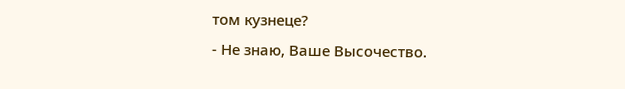том кузнеце?
- Не знаю, Ваше Высочество.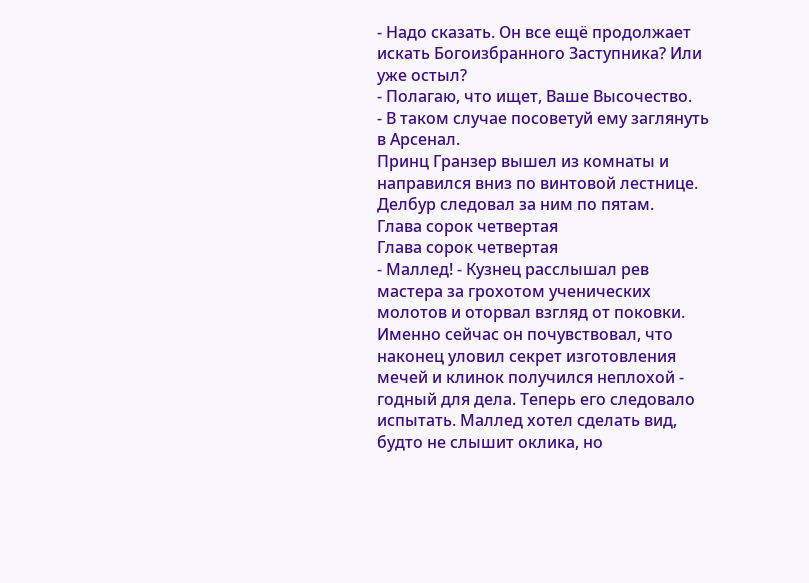- Надо сказать. Он все ещё продолжает искать Богоизбранного Заступника? Или уже остыл?
- Полагаю, что ищет, Ваше Высочество.
- В таком случае посоветуй ему заглянуть в Арсенал.
Принц Гранзер вышел из комнаты и направился вниз по винтовой лестнице. Делбур следовал за ним по пятам.
Глава сорок четвертая
Глава сорок четвертая
- Маллед! - Кузнец расслышал рев мастера за грохотом ученических молотов и оторвал взгляд от поковки.
Именно сейчас он почувствовал, что наконец уловил секрет изготовления мечей и клинок получился неплохой - годный для дела. Теперь его следовало испытать. Маллед хотел сделать вид, будто не слышит оклика, но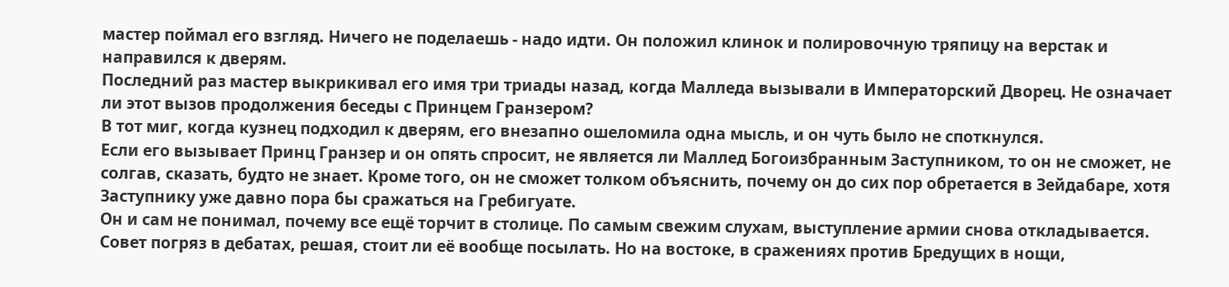мастер поймал его взгляд. Ничего не поделаешь - надо идти. Он положил клинок и полировочную тряпицу на верстак и направился к дверям.
Последний раз мастер выкрикивал его имя три триады назад, когда Малледа вызывали в Императорский Дворец. Не означает ли этот вызов продолжения беседы с Принцем Гранзером?
В тот миг, когда кузнец подходил к дверям, его внезапно ошеломила одна мысль, и он чуть было не споткнулся.
Если его вызывает Принц Гранзер и он опять спросит, не является ли Маллед Богоизбранным Заступником, то он не сможет, не солгав, сказать, будто не знает. Кроме того, он не сможет толком объяснить, почему он до сих пор обретается в Зейдабаре, хотя Заступнику уже давно пора бы сражаться на Гребигуате.
Он и сам не понимал, почему все ещё торчит в столице. По самым свежим слухам, выступление армии снова откладывается. Совет погряз в дебатах, решая, стоит ли её вообще посылать. Но на востоке, в сражениях против Бредущих в нощи,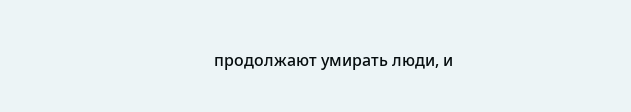продолжают умирать люди, и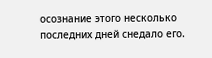осознание этого несколько последних дней снедало его.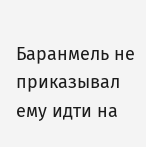Баранмель не приказывал ему идти на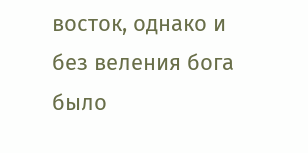восток, однако и без веления бога было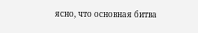ясно, что основная битва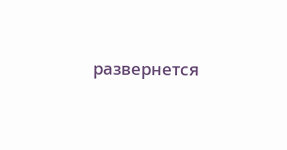развернется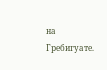на Гребигуате.